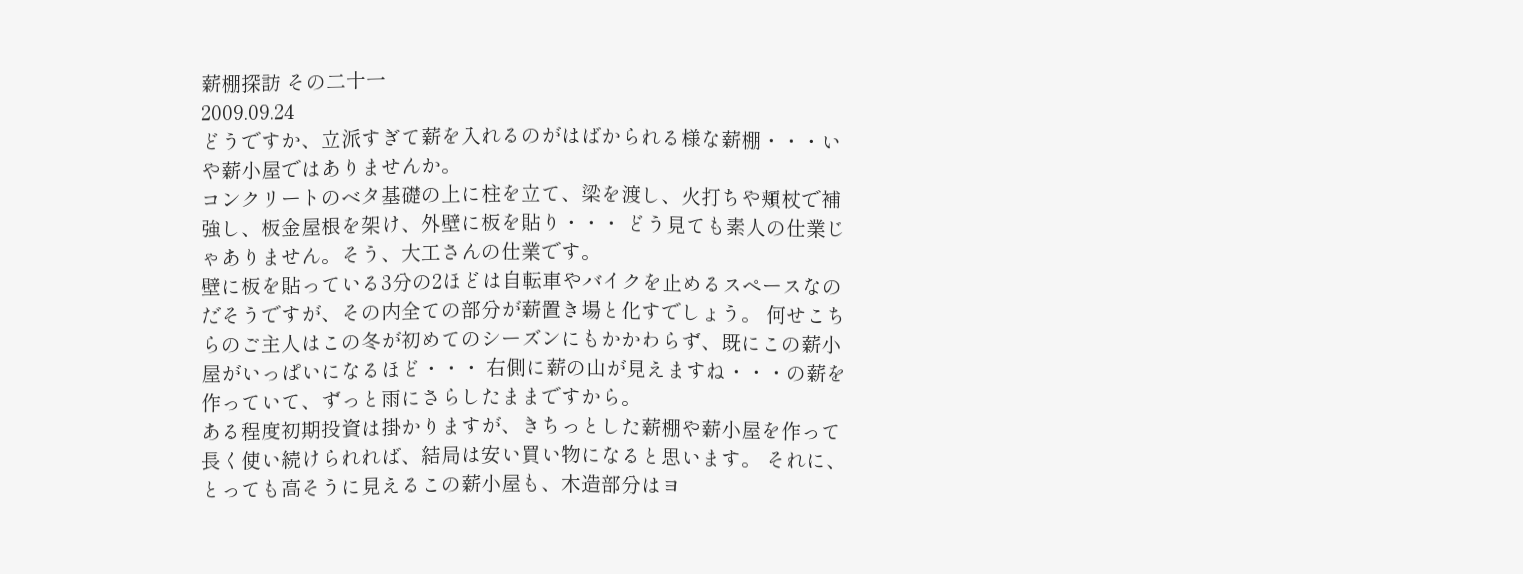薪棚探訪 その二十一
2009.09.24
どうですか、立派すぎて薪を入れるのがはばかられる様な薪棚・・・いや薪小屋ではありませんか。
コンクリートのベタ基礎の上に柱を立て、梁を渡し、火打ちや頬杖で補強し、板金屋根を架け、外壁に板を貼り・・・ どう見ても素人の仕業じゃありません。そう、大工さんの仕業です。
壁に板を貼っている3分の2ほどは自転車やバイクを止めるスペースなのだそうですが、その内全ての部分が薪置き場と化すでしょう。 何せこちらのご主人はこの冬が初めてのシーズンにもかかわらず、既にこの薪小屋がいっぱいになるほど・・・ 右側に薪の山が見えますね・・・の薪を作っていて、ずっと雨にさらしたままですから。
ある程度初期投資は掛かりますが、きちっとした薪棚や薪小屋を作って長く使い続けられれば、結局は安い買い物になると思います。 それに、とっても高そうに見えるこの薪小屋も、木造部分はヨ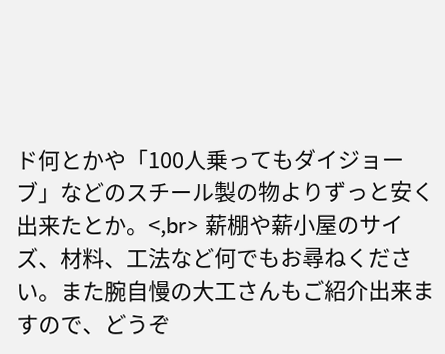ド何とかや「100人乗ってもダイジョーブ」などのスチール製の物よりずっと安く出来たとか。<,br> 薪棚や薪小屋のサイズ、材料、工法など何でもお尋ねください。また腕自慢の大工さんもご紹介出来ますので、どうぞ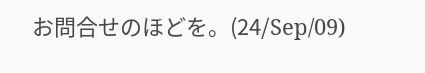お問合せのほどを。(24/Sep/09)